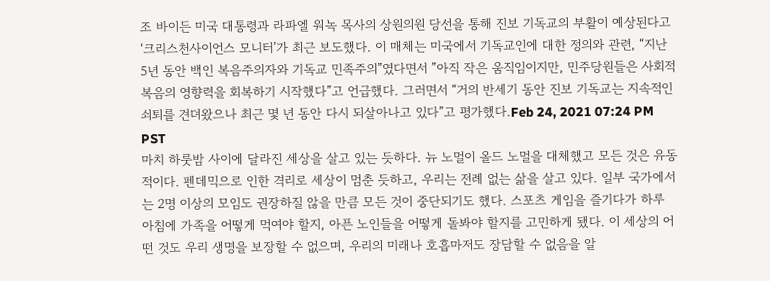조 바이든 미국 대통령과 라파엘 워녹 목사의 상원의원 당선을 통해 진보 기독교의 부활이 예상된다고 ‘크리스천사이언스 모니터’가 최근 보도했다. 이 매체는 미국에서 기독교인에 대한 정의와 관련, “지난 5년 동안 백인 복음주의자와 기독교 민족주의”였다면서 ”아직 작은 움직임이지만, 민주당원들은 사회적 복음의 영향력을 회복하기 시작했다”고 언급했다. 그러면서 “거의 반세기 동안 진보 기독교는 지속적인 쇠퇴를 견뎌왔으나 최근 몇 년 동안 다시 되살아나고 있다”고 평가했다.Feb 24, 2021 07:24 PM PST
마치 하룻밤 사이에 달라진 세상을 살고 있는 듯하다. 뉴 노멀이 올드 노멀을 대체했고 모든 것은 유동적이다. 펜데믹으로 인한 격리로 세상이 멈춘 듯하고, 우리는 전례 없는 삶을 살고 있다. 일부 국가에서는 2명 이상의 모임도 권장하질 않을 만큼 모든 것이 중단되기도 했다. 스포츠 게임을 즐기다가 하루 아침에 가족을 어떻게 먹여야 할지, 아픈 노인들을 어떻게 돌봐야 할지를 고민하게 됐다. 이 세상의 어떤 것도 우리 생명을 보장할 수 없으며, 우리의 미래나 호흡마저도 장담할 수 없음을 알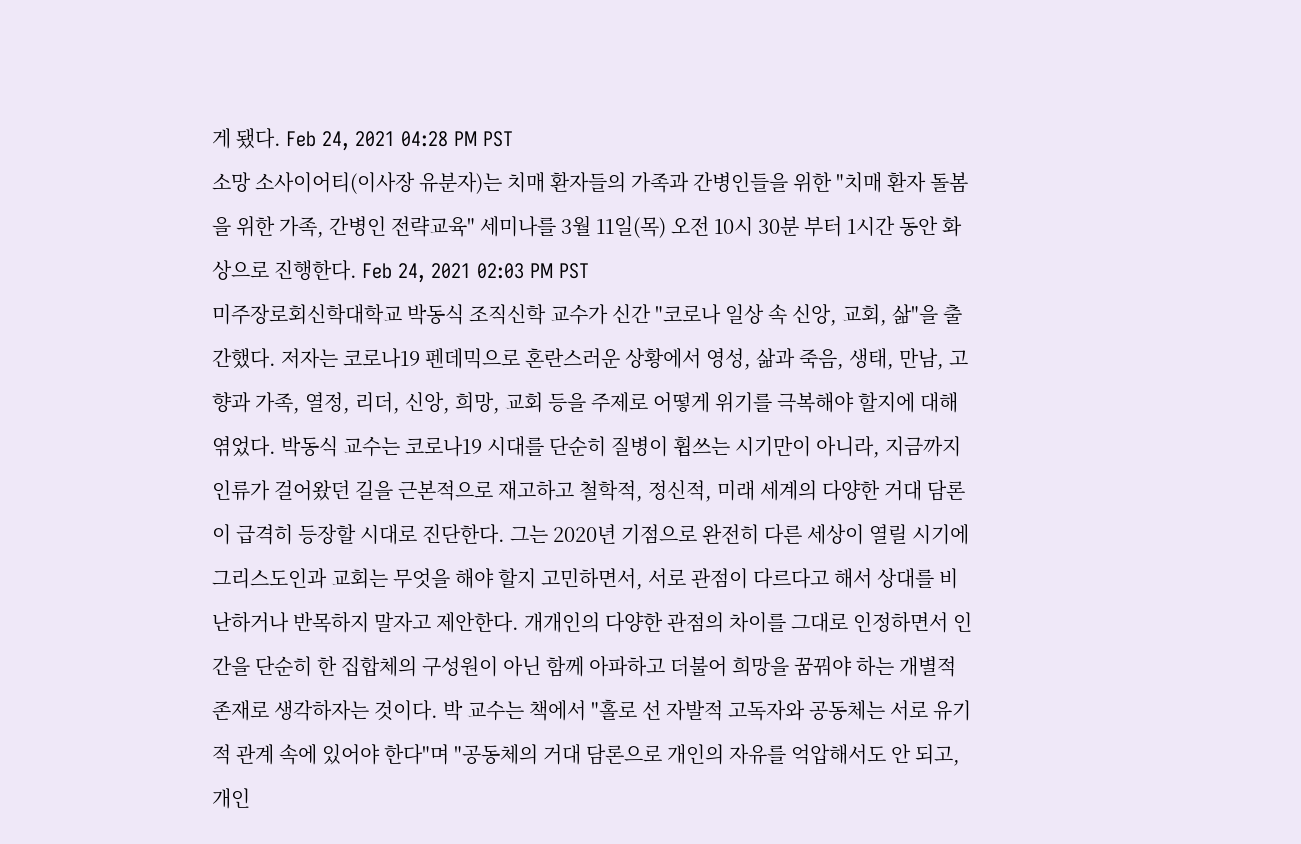게 됐다. Feb 24, 2021 04:28 PM PST
소망 소사이어티(이사장 유분자)는 치매 환자들의 가족과 간병인들을 위한 "치매 환자 돌봄을 위한 가족, 간병인 전략교육" 세미나를 3월 11일(목) 오전 10시 30분 부터 1시간 동안 화상으로 진행한다. Feb 24, 2021 02:03 PM PST
미주장로회신학대학교 박동식 조직신학 교수가 신간 "코로나 일상 속 신앙, 교회, 삶"을 출간했다. 저자는 코로나19 펜데믹으로 혼란스러운 상황에서 영성, 삶과 죽음, 생태, 만남, 고향과 가족, 열정, 리더, 신앙, 희망, 교회 등을 주제로 어떻게 위기를 극복해야 할지에 대해 엮었다. 박동식 교수는 코로나19 시대를 단순히 질병이 휩쓰는 시기만이 아니라, 지금까지 인류가 걸어왔던 길을 근본적으로 재고하고 철학적, 정신적, 미래 세계의 다양한 거대 담론이 급격히 등장할 시대로 진단한다. 그는 2020년 기점으로 완전히 다른 세상이 열릴 시기에 그리스도인과 교회는 무엇을 해야 할지 고민하면서, 서로 관점이 다르다고 해서 상대를 비난하거나 반목하지 말자고 제안한다. 개개인의 다양한 관점의 차이를 그대로 인정하면서 인간을 단순히 한 집합체의 구성원이 아닌 함께 아파하고 더불어 희망을 꿈꿔야 하는 개별적 존재로 생각하자는 것이다. 박 교수는 책에서 "홀로 선 자발적 고독자와 공동체는 서로 유기적 관계 속에 있어야 한다"며 "공동체의 거대 담론으로 개인의 자유를 억압해서도 안 되고, 개인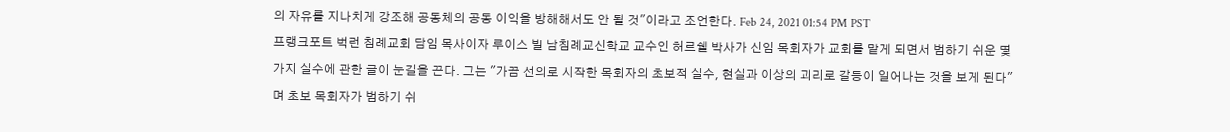의 자유를 지나치게 강조해 공동체의 공동 이익을 방해해서도 안 될 것"이라고 조언한다. Feb 24, 2021 01:54 PM PST
프랭크포트 벅런 침례교회 담임 목사이자 루이스 빌 남침례교신학교 교수인 허르쉘 박사가 신임 목회자가 교회를 맡게 되면서 범하기 쉬운 몇 가지 실수에 관한 글이 눈길을 끈다. 그는 "가끔 선의로 시작한 목회자의 초보적 실수, 현실과 이상의 괴리로 갈등이 일어나는 것을 보게 된다"며 초보 목회자가 범하기 쉬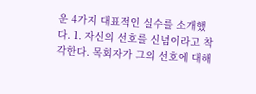운 4가지 대표적인 실수를 소개했다. 1. 자신의 선호를 신념이라고 착각한다. 목회자가 그의 선호에 대해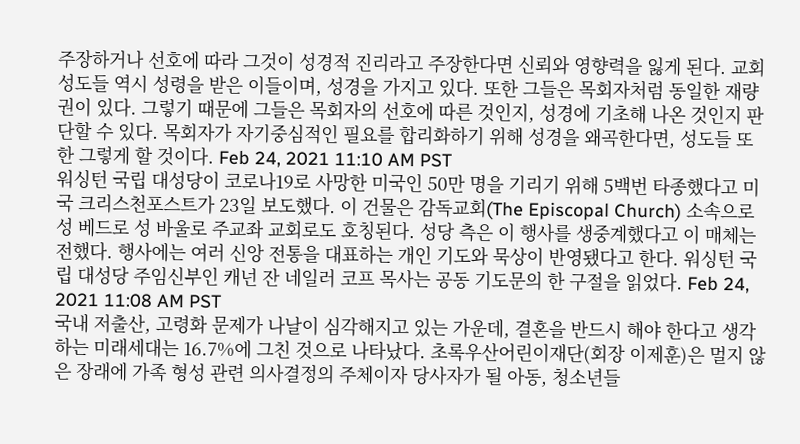주장하거나 선호에 따라 그것이 성경적 진리라고 주장한다면 신뢰와 영향력을 잃게 된다. 교회 성도들 역시 성령을 받은 이들이며, 성경을 가지고 있다. 또한 그들은 목회자처럼 동일한 재량권이 있다. 그렇기 때문에 그들은 목회자의 선호에 따른 것인지, 성경에 기초해 나온 것인지 판단할 수 있다. 목회자가 자기중심적인 필요를 합리화하기 위해 성경을 왜곡한다면, 성도들 또한 그렇게 할 것이다. Feb 24, 2021 11:10 AM PST
워싱턴 국립 대성당이 코로나19로 사망한 미국인 50만 명을 기리기 위해 5백번 타종했다고 미국 크리스천포스트가 23일 보도했다. 이 건물은 감독교회(The Episcopal Church) 소속으로 성 베드로 성 바울로 주교좌 교회로도 호칭된다. 성당 측은 이 행사를 생중계했다고 이 매체는 전했다. 행사에는 여러 신앙 전통을 대표하는 개인 기도와 묵상이 반영됐다고 한다. 워싱턴 국립 대성당 주임신부인 캐넌 잔 네일러 코프 목사는 공동 기도문의 한 구절을 읽었다. Feb 24, 2021 11:08 AM PST
국내 저출산, 고령화 문제가 나날이 심각해지고 있는 가운데, 결혼을 반드시 해야 한다고 생각하는 미래세대는 16.7%에 그친 것으로 나타났다. 초록우산어린이재단(회장 이제훈)은 멀지 않은 장래에 가족 형성 관련 의사결정의 주체이자 당사자가 될 아동, 청소년들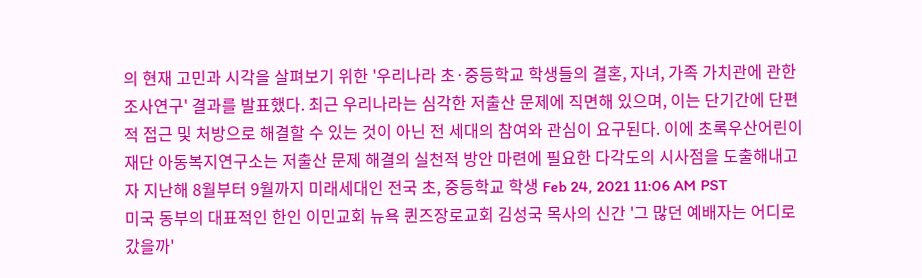의 현재 고민과 시각을 살펴보기 위한 '우리나라 초·중등학교 학생들의 결혼, 자녀, 가족 가치관에 관한 조사연구' 결과를 발표했다. 최근 우리나라는 심각한 저출산 문제에 직면해 있으며, 이는 단기간에 단편적 접근 및 처방으로 해결할 수 있는 것이 아닌 전 세대의 참여와 관심이 요구된다. 이에 초록우산어린이재단 아동복지연구소는 저출산 문제 해결의 실천적 방안 마련에 필요한 다각도의 시사점을 도출해내고자 지난해 8월부터 9월까지 미래세대인 전국 초, 중등학교 학생 Feb 24, 2021 11:06 AM PST
미국 동부의 대표적인 한인 이민교회 뉴욕 퀸즈장로교회 김성국 목사의 신간 '그 많던 예배자는 어디로 갔을까'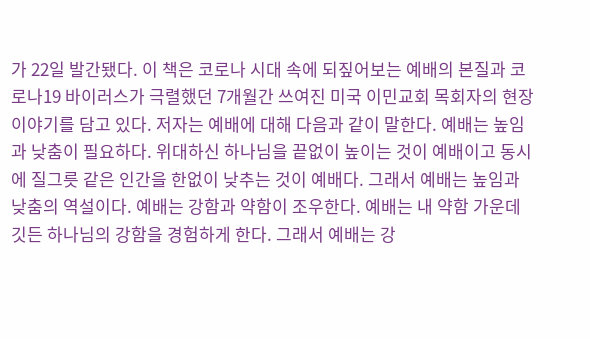가 22일 발간됐다. 이 책은 코로나 시대 속에 되짚어보는 예배의 본질과 코로나19 바이러스가 극렬했던 7개월간 쓰여진 미국 이민교회 목회자의 현장 이야기를 담고 있다. 저자는 예배에 대해 다음과 같이 말한다. 예배는 높임과 낮춤이 필요하다. 위대하신 하나님을 끝없이 높이는 것이 예배이고 동시에 질그릇 같은 인간을 한없이 낮추는 것이 예배다. 그래서 예배는 높임과 낮춤의 역설이다. 예배는 강함과 약함이 조우한다. 예배는 내 약함 가운데 깃든 하나님의 강함을 경험하게 한다. 그래서 예배는 강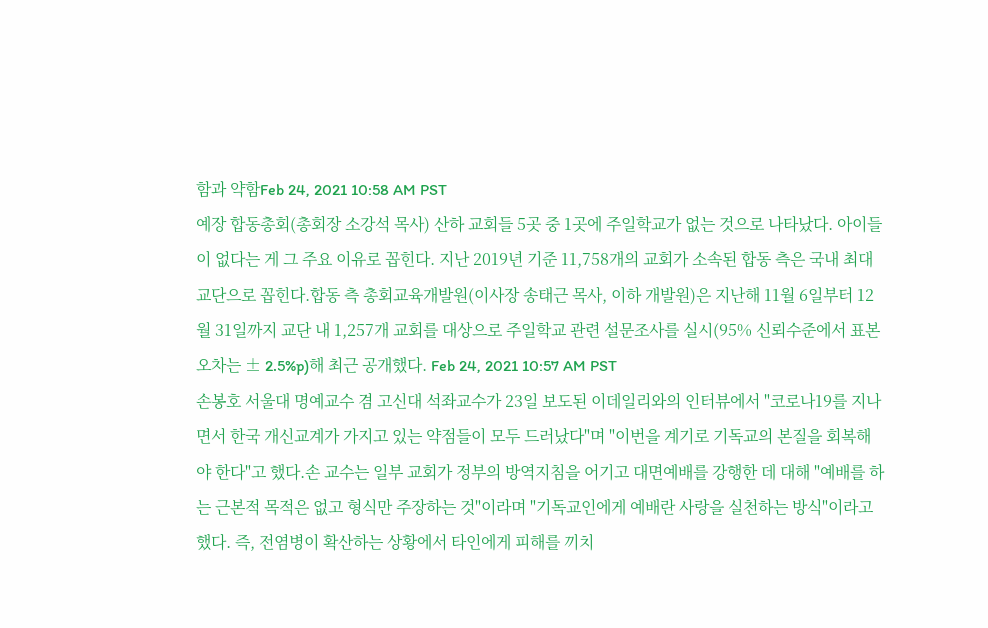함과 약함Feb 24, 2021 10:58 AM PST
예장 합동총회(총회장 소강석 목사) 산하 교회들 5곳 중 1곳에 주일학교가 없는 것으로 나타났다. 아이들이 없다는 게 그 주요 이유로 꼽힌다. 지난 2019년 기준 11,758개의 교회가 소속된 합동 측은 국내 최대 교단으로 꼽힌다.합동 측 총회교육개발원(이사장 송태근 목사, 이하 개발원)은 지난해 11월 6일부터 12월 31일까지 교단 내 1,257개 교회를 대상으로 주일학교 관련 설문조사를 실시(95% 신뢰수준에서 표본오차는 ± 2.5%p)해 최근 공개했다. Feb 24, 2021 10:57 AM PST
손봉호 서울대 명예교수 겸 고신대 석좌교수가 23일 보도된 이데일리와의 인터뷰에서 "코로나19를 지나면서 한국 개신교계가 가지고 있는 약점들이 모두 드러났다"며 "이번을 계기로 기독교의 본질을 회복해야 한다"고 했다.손 교수는 일부 교회가 정부의 방역지침을 어기고 대면예배를 강행한 데 대해 "예배를 하는 근본적 목적은 없고 형식만 주장하는 것"이라며 "기독교인에게 예배란 사랑을 실천하는 방식"이라고 했다. 즉, 전염병이 확산하는 상황에서 타인에게 피해를 끼치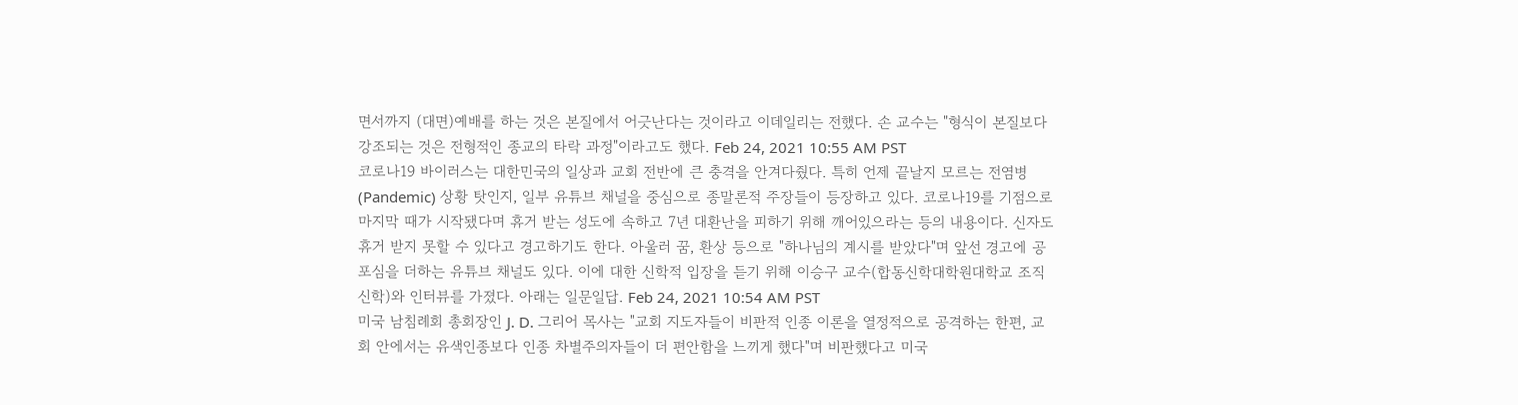면서까지 (대면)예배를 하는 것은 본질에서 어긋난다는 것이라고 이데일리는 전했다. 손 교수는 "형식이 본질보다 강조되는 것은 전형적인 종교의 타락 과정"이라고도 했다. Feb 24, 2021 10:55 AM PST
코로나19 바이러스는 대한민국의 일상과 교회 전반에 큰 충격을 안겨다줬다. 특히 언제 끝날지 모르는 전염병(Pandemic) 상황 탓인지, 일부 유튜브 채널을 중심으로 종말론적 주장들이 등장하고 있다. 코로나19를 기점으로 마지막 때가 시작됐다며 휴거 받는 성도에 속하고 7년 대환난을 피하기 위해 깨어있으라는 등의 내용이다. 신자도 휴거 받지 못할 수 있다고 경고하기도 한다. 아울러 꿈, 환상 등으로 "하나님의 계시를 받았다"며 앞선 경고에 공포심을 더하는 유튜브 채널도 있다. 이에 대한 신학적 입장을 듣기 위해 이승구 교수(합동신학대학원대학교 조직신학)와 인터뷰를 가졌다. 아래는 일문일답. Feb 24, 2021 10:54 AM PST
미국 남침례회 총회장인 J. D. 그리어 목사는 "교회 지도자들이 비판적 인종 이론을 열정적으로 공격하는 한편, 교회 안에서는 유색인종보다 인종 차별주의자들이 더 편안함을 느끼게 했다"며 비판했다고 미국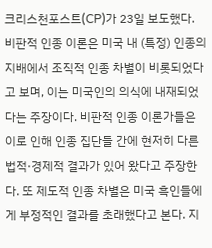크리스천포스트(CP)가 23일 보도했다. 비판적 인종 이론은 미국 내 (특정) 인종의 지배에서 조직적 인종 차별이 비롯되었다고 보며, 이는 미국인의 의식에 내재되었다는 주장이다. 비판적 인종 이론가들은 이로 인해 인종 집단들 간에 현저히 다른 법적·경제적 결과가 있어 왔다고 주장한다. 또 제도적 인종 차별은 미국 흑인들에게 부정적인 결과를 초래했다고 본다. 지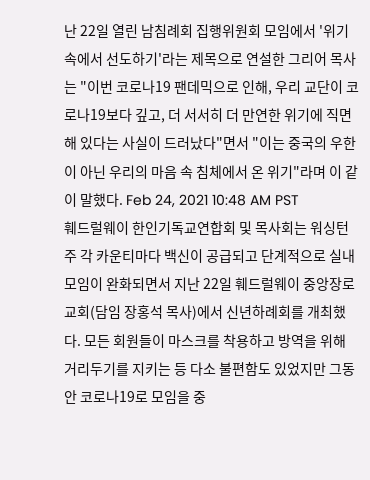난 22일 열린 남침례회 집행위원회 모임에서 '위기 속에서 선도하기'라는 제목으로 연설한 그리어 목사는 "이번 코로나19 팬데믹으로 인해, 우리 교단이 코로나19보다 깊고, 더 서서히 더 만연한 위기에 직면해 있다는 사실이 드러났다"면서 "이는 중국의 우한이 아닌 우리의 마음 속 침체에서 온 위기"라며 이 같이 말했다. Feb 24, 2021 10:48 AM PST
훼드럴웨이 한인기독교연합회 및 목사회는 워싱턴주 각 카운티마다 백신이 공급되고 단계적으로 실내 모임이 완화되면서 지난 22일 훼드럴웨이 중앙장로교회(담임 장홍석 목사)에서 신년하례회를 개최했다. 모든 회원들이 마스크를 착용하고 방역을 위해 거리두기를 지키는 등 다소 불편함도 있었지만 그동안 코로나19로 모임을 중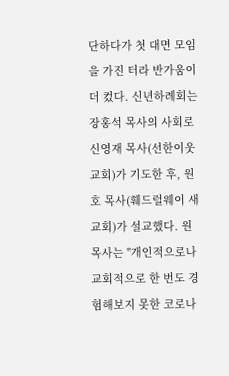단하다가 첫 대면 모임을 가진 터라 반가움이 더 컸다. 신년하례회는 장홍석 목사의 사회로 신영재 목사(선한이웃교회)가 기도한 후, 원호 목사(훼드럴웨이 새교회)가 설교했다. 원 목사는 "개인적으로나 교회적으로 한 번도 경험해보지 못한 코로나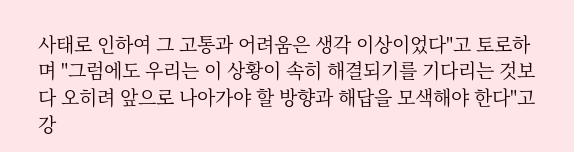사태로 인하여 그 고통과 어려움은 생각 이상이었다"고 토로하며 "그럼에도 우리는 이 상황이 속히 해결되기를 기다리는 것보다 오히려 앞으로 나아가야 할 방향과 해답을 모색해야 한다"고 강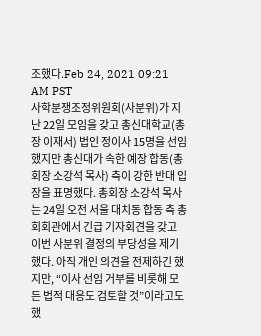조했다.Feb 24, 2021 09:21 AM PST
사학분쟁조정위원회(사분위)가 지난 22일 모임을 갖고 총신대학교(총장 이재서) 법인 정이사 15명을 선임했지만 총신대가 속한 예장 합동(총회장 소강석 목사) 측이 강한 반대 입장을 표명했다. 총회장 소강석 목사는 24일 오전 서울 대치동 합동 측 총회회관에서 긴급 기자회견을 갖고 이번 사분위 결정의 부당성을 제기했다. 아직 개인 의견을 전제하긴 했지만, “이사 선임 거부를 비롯해 모든 법적 대응도 검토할 것”이라고도 했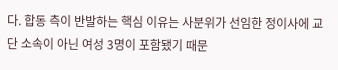다. 합동 측이 반발하는 핵심 이유는 사분위가 선임한 정이사에 교단 소속이 아닌 여성 3명이 포함됐기 때문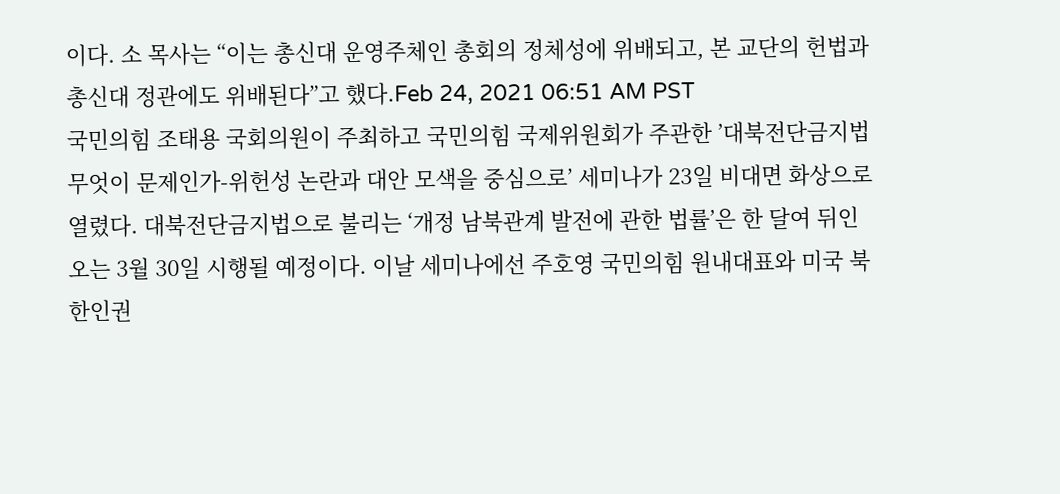이다. 소 목사는 “이는 총신대 운영주체인 총회의 정체성에 위배되고, 본 교단의 헌법과 총신대 정관에도 위배된다”고 했다.Feb 24, 2021 06:51 AM PST
국민의힘 조태용 국회의원이 주최하고 국민의힘 국제위원회가 주관한 ’대북전단금지법 무엇이 문제인가-위헌성 논란과 대안 모색을 중심으로’ 세미나가 23일 비대면 화상으로 열렸다. 대북전단금지법으로 불리는 ‘개정 남북관계 발전에 관한 법률’은 한 달여 뒤인 오는 3월 30일 시행될 예정이다. 이날 세미나에선 주호영 국민의힘 원내대표와 미국 북한인권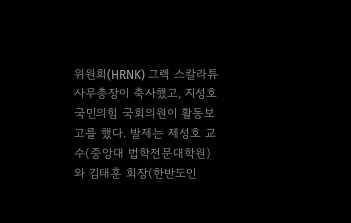위원회(HRNK) 그렉 스칼라튜 사무총장이 축사했고, 지성호 국민의힘 국회의원이 활동보고를 했다. 발제는 제성호 교수(중앙대 법학전문대학원)와 김태훈 회장(한반도인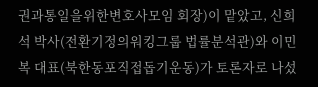권과통일을위한변호사모임 회장)이 맡았고, 신희석 박사(전환기정의워킹그룹 법률분석관)와 이민복 대표(북한동포직접돕기운동)가 토론자로 나섰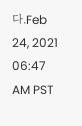다.Feb 24, 2021 06:47 AM PST